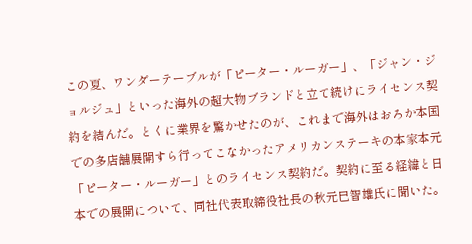この夏、ワンダーテーブルが「ピーター・ルーガー」、「ジャン・ジョルジュ」といった海外の超大物ブランドと立て続けにライセンス契約を結んだ。とくに業界を驚かせたのが、これまで海外はおろか本国での多店舗展開すら行ってこなかったアメリカンステーキの本家本元「ピーター・ルーガー」とのライセンス契約だ。契約に至る経緯と日本での展開について、同社代表取締役社長の秋元巳智雄氏に聞いた。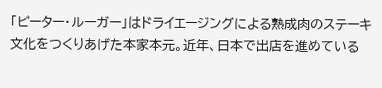「ピーター・ルーガー」はドライエージングによる熟成肉のステーキ文化をつくりあげた本家本元。近年、日本で出店を進めている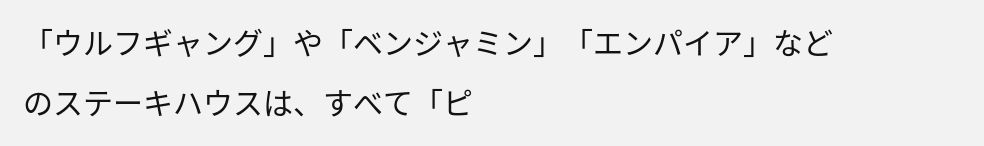「ウルフギャング」や「ベンジャミン」「エンパイア」などのステーキハウスは、すべて「ピ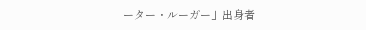ーター・ルーガー」出身者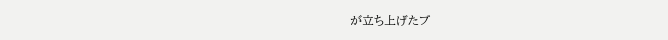が立ち上げたブ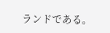ランドである。